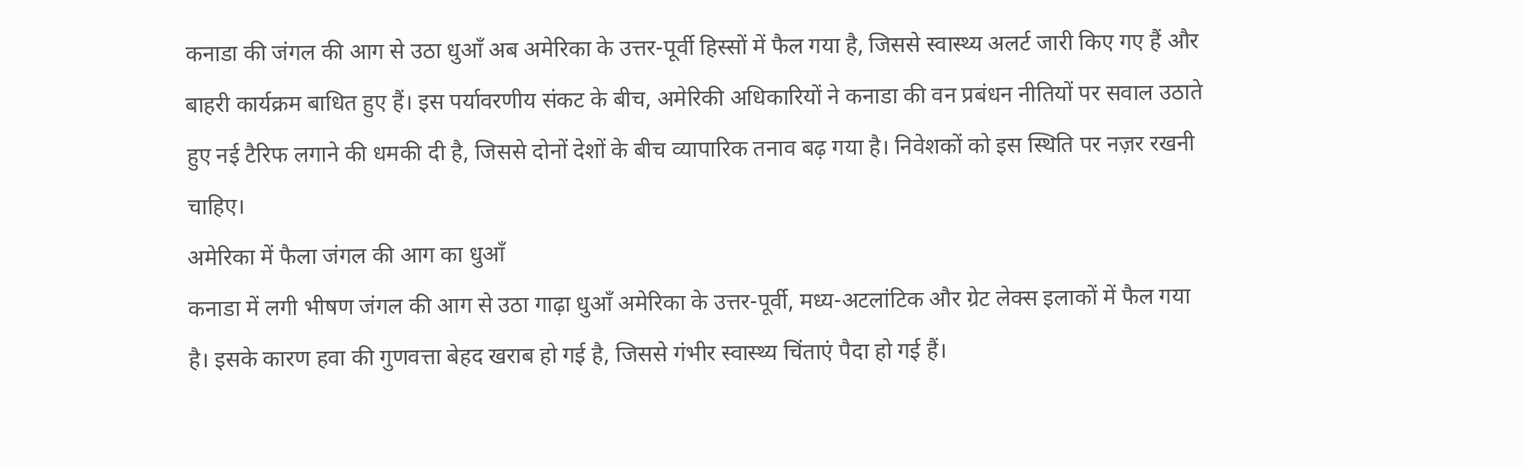कनाडा की जंगल की आग से उठा धुआँ अब अमेरिका के उत्तर-पूर्वी हिस्सों में फैल गया है, जिससे स्वास्थ्य अलर्ट जारी किए गए हैं और बाहरी कार्यक्रम बाधित हुए हैं। इस पर्यावरणीय संकट के बीच, अमेरिकी अधिकारियों ने कनाडा की वन प्रबंधन नीतियों पर सवाल उठाते हुए नई टैरिफ लगाने की धमकी दी है, जिससे दोनों देशों के बीच व्यापारिक तनाव बढ़ गया है। निवेशकों को इस स्थिति पर नज़र रखनी चाहिए।
अमेरिका में फैला जंगल की आग का धुआँ
कनाडा में लगी भीषण जंगल की आग से उठा गाढ़ा धुआँ अमेरिका के उत्तर-पूर्वी, मध्य-अटलांटिक और ग्रेट लेक्स इलाकों में फैल गया है। इसके कारण हवा की गुणवत्ता बेहद खराब हो गई है, जिससे गंभीर स्वास्थ्य चिंताएं पैदा हो गई हैं।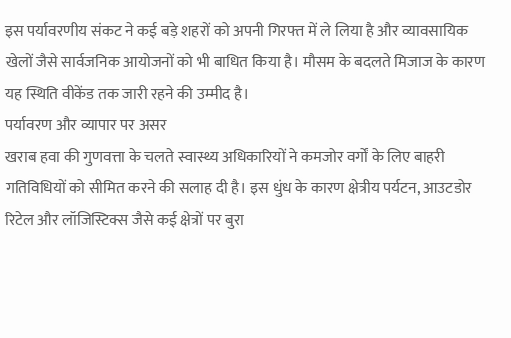इस पर्यावरणीय संकट ने कई बड़े शहरों को अपनी गिरफ्त में ले लिया है और व्यावसायिक खेलों जैसे सार्वजनिक आयोजनों को भी बाधित किया है। मौसम के बदलते मिजाज के कारण यह स्थिति वीकेंड तक जारी रहने की उम्मीद है।
पर्यावरण और व्यापार पर असर
खराब हवा की गुणवत्ता के चलते स्वास्थ्य अधिकारियों ने कमजोर वर्गों के लिए बाहरी गतिविधियों को सीमित करने की सलाह दी है। इस धुंध के कारण क्षेत्रीय पर्यटन, आउटडोर रिटेल और लॉजिस्टिक्स जैसे कई क्षेत्रों पर बुरा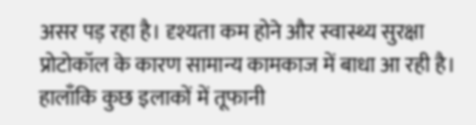असर पड़ रहा है। दृश्यता कम होने और स्वास्थ्य सुरक्षा प्रोटोकॉल के कारण सामान्य कामकाज में बाधा आ रही है। हालाँकि कुछ इलाकों में तूफानी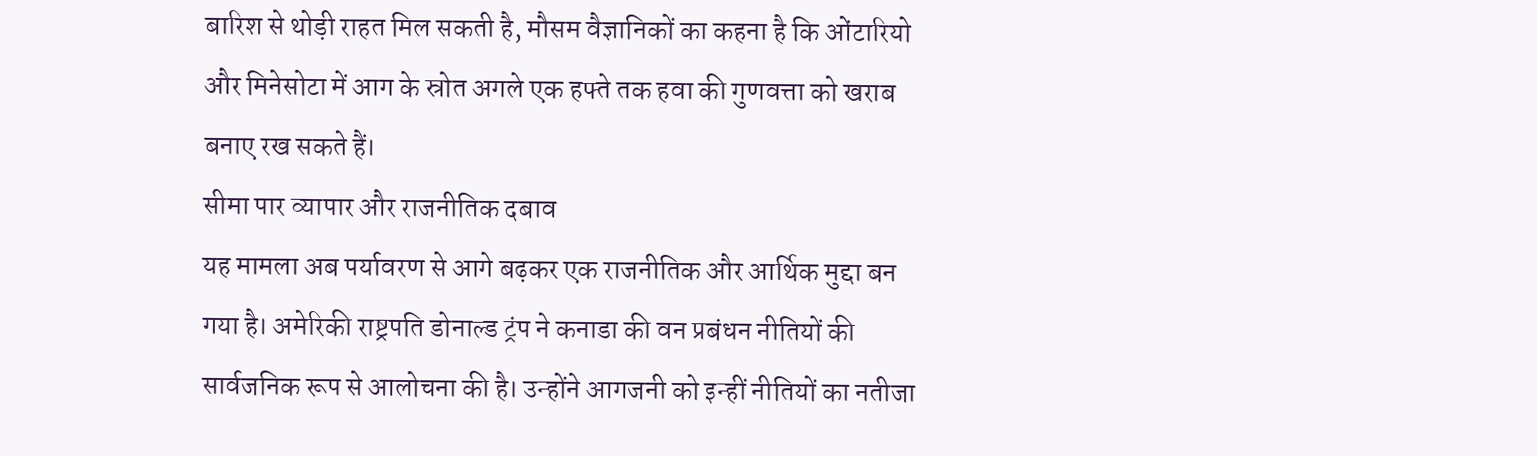बारिश से थोड़ी राहत मिल सकती है, मौसम वैज्ञानिकों का कहना है कि ओंटारियो और मिनेसोटा में आग के स्रोत अगले एक हफ्ते तक हवा की गुणवत्ता को खराब बनाए रख सकते हैं।
सीमा पार व्यापार और राजनीतिक दबाव
यह मामला अब पर्यावरण से आगे बढ़कर एक राजनीतिक और आर्थिक मुद्दा बन गया है। अमेरिकी राष्ट्रपति डोनाल्ड ट्रंप ने कनाडा की वन प्रबंधन नीतियों की सार्वजनिक रूप से आलोचना की है। उन्होंने आगजनी को इन्हीं नीतियों का नतीजा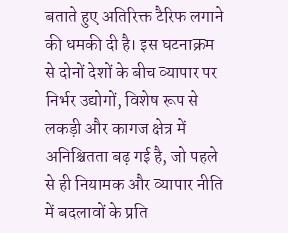बताते हुए अतिरिक्त टैरिफ लगाने की धमकी दी है। इस घटनाक्रम से दोनों देशों के बीच व्यापार पर निर्भर उद्योगों, विशेष रूप से लकड़ी और कागज क्षेत्र में अनिश्चितता बढ़ गई है, जो पहले से ही नियामक और व्यापार नीति में बदलावों के प्रति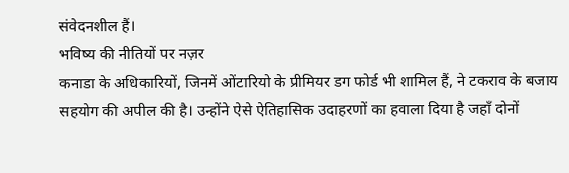संवेदनशील हैं।
भविष्य की नीतियों पर नज़र
कनाडा के अधिकारियों, जिनमें ओंटारियो के प्रीमियर डग फोर्ड भी शामिल हैं, ने टकराव के बजाय सहयोग की अपील की है। उन्होंने ऐसे ऐतिहासिक उदाहरणों का हवाला दिया है जहाँ दोनों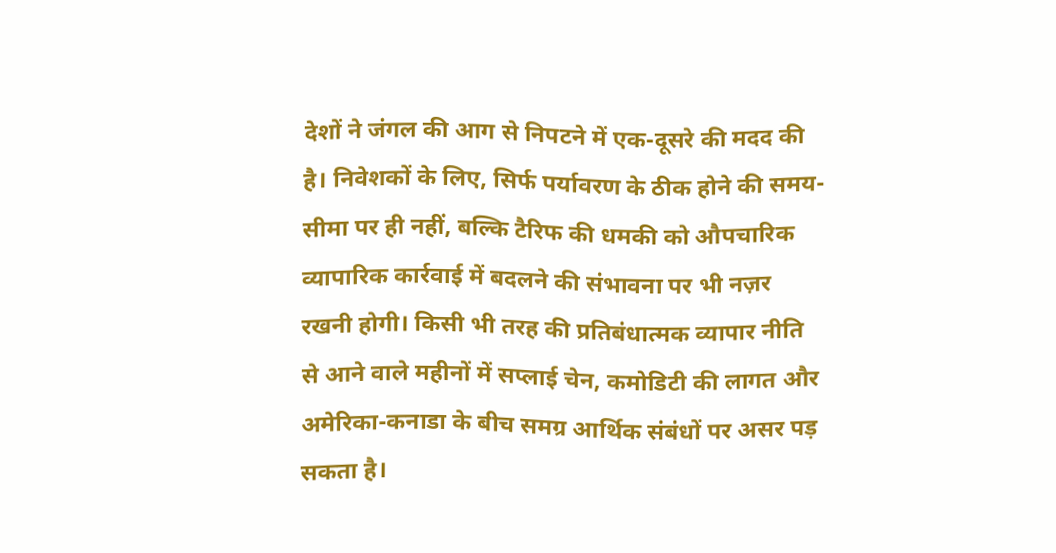देशों ने जंगल की आग से निपटने में एक-दूसरे की मदद की है। निवेशकों के लिए, सिर्फ पर्यावरण के ठीक होने की समय-सीमा पर ही नहीं, बल्कि टैरिफ की धमकी को औपचारिक व्यापारिक कार्रवाई में बदलने की संभावना पर भी नज़र रखनी होगी। किसी भी तरह की प्रतिबंधात्मक व्यापार नीति से आने वाले महीनों में सप्लाई चेन, कमोडिटी की लागत और अमेरिका-कनाडा के बीच समग्र आर्थिक संबंधों पर असर पड़ सकता है।